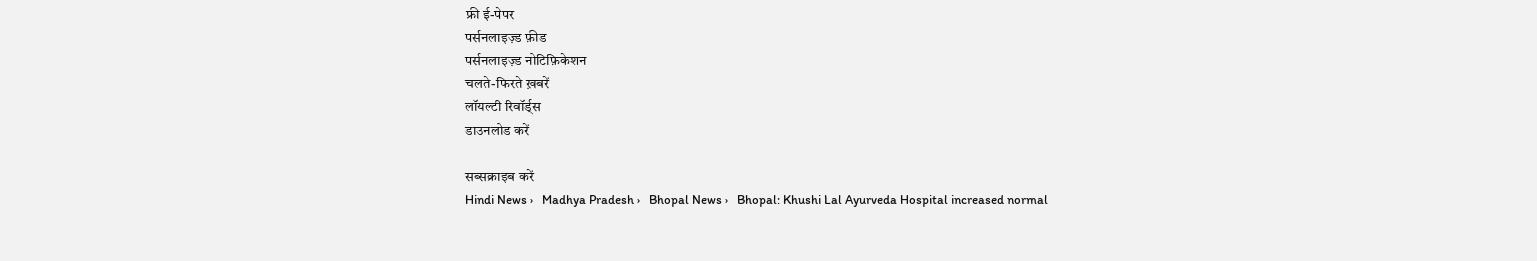फ्री ई-पेपर
पर्सनलाइज़्ड फ़ीड
पर्सनलाइज़्ड नोटिफ़िकेशन
चलते-फिरते ख़बरें
लॉयल्टी रिवॉर्ड्स
डाउनलोड करें

सब्सक्राइब करें
Hindi News ›   Madhya Pradesh ›   Bhopal News ›   Bhopal: Khushi Lal Ayurveda Hospital increased normal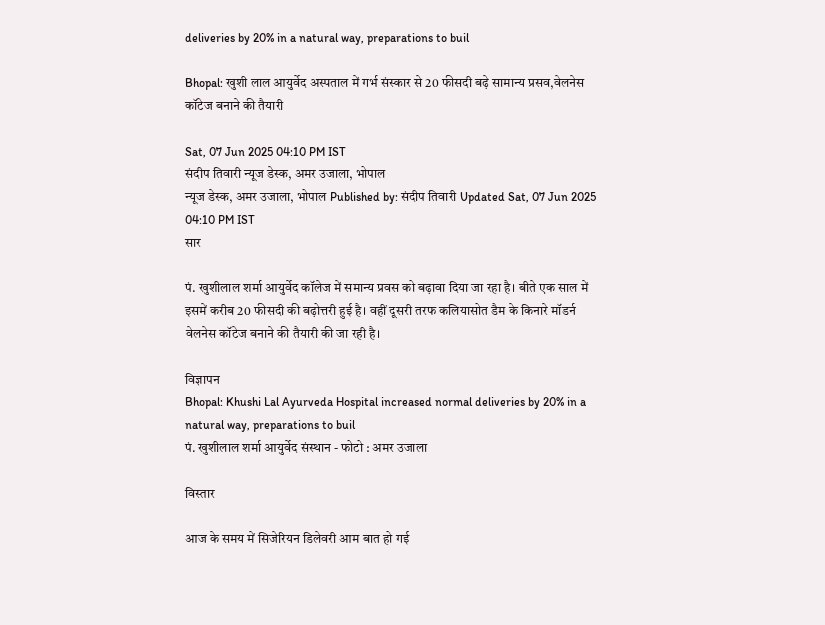deliveries by 20% in a natural way, preparations to buil

Bhopal: खुशी लाल आयुर्वेद अस्पताल में गर्भ संस्कार से 20 फीसदी बढ़े सामान्य प्रसव,वेलनेस कॉटेज बनाने की तैयारी

Sat, 07 Jun 2025 04:10 PM IST
संदीप तिवारी न्यूज डेस्क, अमर उजाला, भोपाल
न्यूज डेस्क, अमर उजाला, भोपाल Published by: संदीप तिवारी Updated Sat, 07 Jun 2025 04:10 PM IST
सार

पं. खुशीलाल शर्मा आयुर्वेद कॉलेज में समान्य प्रवस को बढ़ावा दिया जा रहा है। बीते एक साल में इसमें करीब 20 फीसदी की बढ़ोत्तरी हुई है। वहीं दूसरी तरफ कलियासोत डैम के किनारे मॉडर्न वेलनेस कॉटेज बनाने की तैयारी की जा रही है।

विज्ञापन
Bhopal: Khushi Lal Ayurveda Hospital increased normal deliveries by 20% in a natural way, preparations to buil
पं. खुशीलाल शर्मा आयुर्वेद संस्थान - फोटो : अमर उजाला

विस्तार

आज के समय में सिजेरियन डिलेवरी आम बात हो गई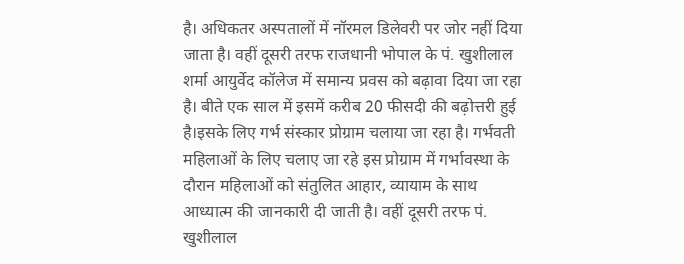है। अधिकतर अस्पतालों में नॉरमल डिलेवरी पर जोर नहीं दिया जाता है। वहीं दूसरी तरफ राजधानी भोपाल के पं. खुशीलाल शर्मा आयुर्वेद कॉलेज में समान्य प्रवस को बढ़ावा दिया जा रहा है। बीते एक साल में इसमें करीब 20 फीसदी की बढ़ोत्तरी हुई है।इसके लिए गर्भ संस्कार प्रोग्राम चलाया जा रहा है। गर्भवती महिलाओं के लिए चलाए जा रहे इस प्रोग्राम में गर्भावस्था के दौरान महिलाओं को संतुलित आहार, व्यायाम के साथ आध्यात्म की जानकारी दी जाती है। वहीं दूसरी तरफ पं. खुशीलाल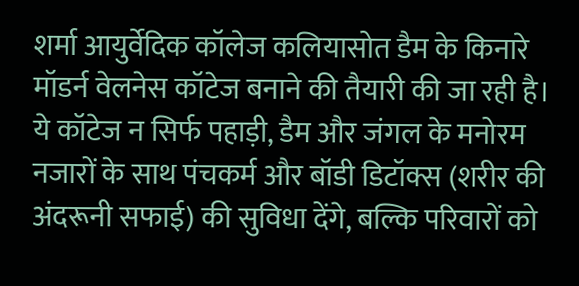शर्मा आयुर्वेदिक कॉलेज कलियासोत डैम के किनारे मॉडर्न वेलनेस कॉटेज बनाने की तैयारी की जा रही है। ये कॉटेज न सिर्फ पहाड़ी, डैम और जंगल के मनोरम नजारों के साथ पंचकर्म और बॉडी डिटॉक्स (शरीर की अंदरूनी सफाई) की सुविधा देंगे, बल्कि परिवारों को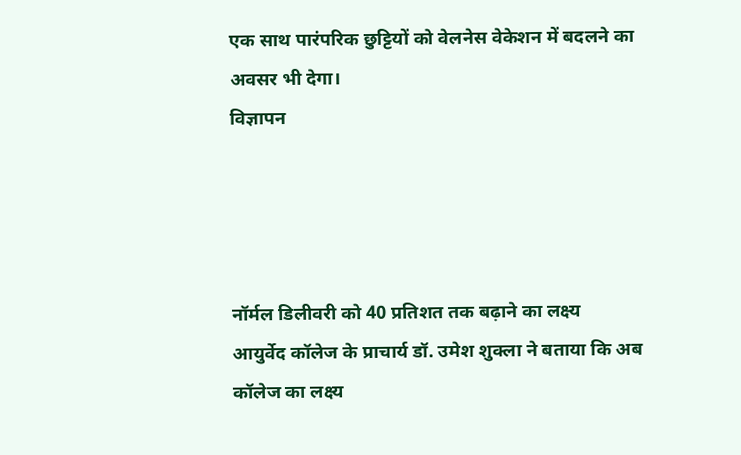एक साथ पारंपरिक छुट्टियों को वेलनेस वेकेशन में बदलने का अवसर भी देगा।
विज्ञापन




नॉर्मल डिलीवरी को 40 प्रतिशत तक बढ़ाने का लक्ष्य
आयुर्वेद कॉलेज के प्राचार्य डॉ. उमेश शुक्ला ने बताया कि अब कॉलेज का लक्ष्य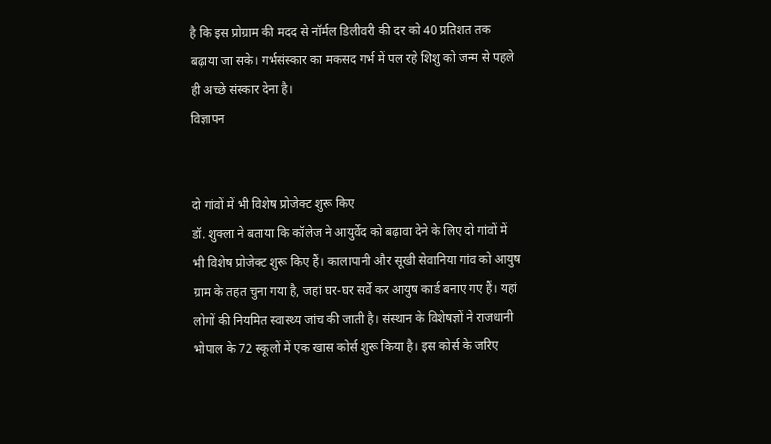है कि इस प्रोग्राम की मदद से नॉर्मल डिलीवरी की दर को 40 प्रतिशत तक बढ़ाया जा सके। गर्भसंस्कार का मकसद गर्भ में पल रहे शिशु को जन्म से पहले ही अच्छे संस्कार देना है।
विज्ञापन


दो गांवों में भी विशेष प्रोजेक्ट शुरू किए
डॉ. शुक्ला ने बताया कि कॉलेज ने आयुर्वेद को बढ़ावा देने के लिए दो गांवों में भी विशेष प्रोजेक्ट शुरू किए हैं। कालापानी और सूखी सेवानिया गांव को आयुष ग्राम के तहत चुना गया है, जहां घर-घर सर्वे कर आयुष कार्ड बनाए गए हैं। यहां लोगों की नियमित स्वास्थ्य जांच की जाती है। संस्थान के विशेषज्ञों ने राजधानी भोपाल के 72 स्कूलों में एक खास कोर्स शुरू किया है। इस कोर्स के जरिए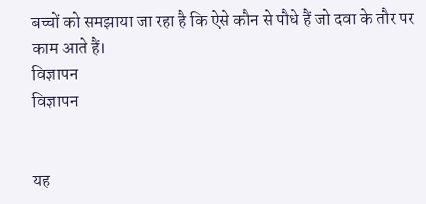बच्चों को समझाया जा रहा है कि ऐसे कौन से पौधे हैं जो दवा के तौर पर काम आते हैं।
विज्ञापन
विज्ञापन


यह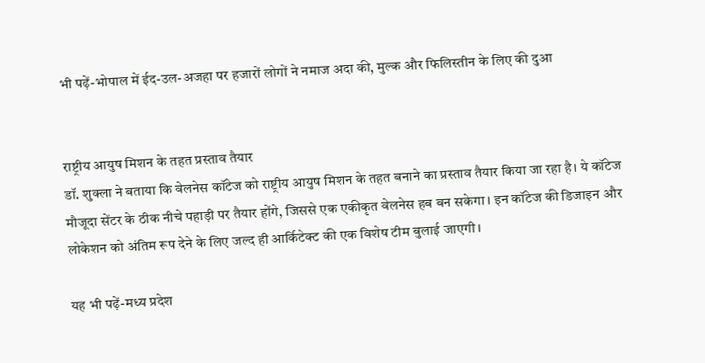भी पढ़ें-भोपाल में ईद-उल-अजहा पर हजारों लोगों ने नमाज अदा की, मुल्क और फिलिस्तीन के लिए की दुआ


राष्ट्रीय आयुष मिशन के तहत प्रस्ताव तैयार
डॉ. शुक्ला ने बताया कि वेलनेस कॉटेज को राष्ट्रीय आयुष मिशन के तहत बनाने का प्रस्ताव तैयार किया जा रहा है। ये कॉटेज मौजूदा सेंटर के ठीक नीचे पहाड़ी पर तैयार होंगे, जिससे एक एकीकृत वेलनेस हब बन सकेगा। इन कॉटेज की डिजाइन और लोकेशन को अंतिम रूप देने के लिए जल्द ही आर्किटेक्ट की एक विशेष टीम बुलाई जाएगी।

यह भी पढ़ें-मध्य प्रदेश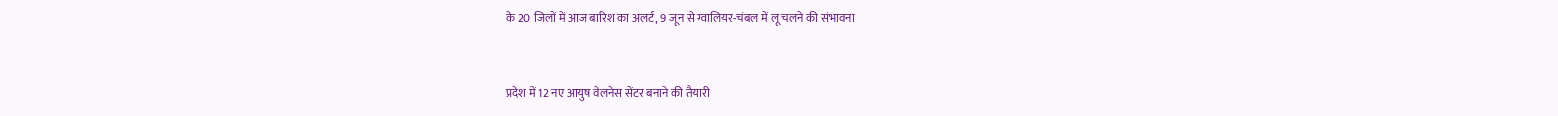के 20 जिलों में आज बारिश का अलर्ट, 9 जून से ग्वालियर-चंबल में लू चलने की संभावना


प्रदेश में 12 नए आयुष वेलनेस सेंटर बनाने की तैयारी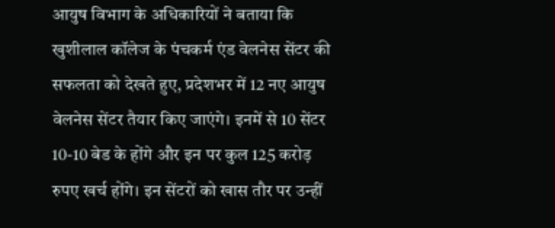आयुष विभाग के अधिकारियों ने बताया कि खुशीलाल कॉलेज के पंचकर्म एंड वेलनेस सेंटर की सफलता को देखते हुए, प्रदेशभर में 12 नए आयुष वेलनेस सेंटर तैयार किए जाएंगे। इनमें से 10 सेंटर 10-10 बेड के होंगे और इन पर कुल 125 करोड़ रुपए खर्च होंगे। इन सेंटरों को खास तौर पर उन्हीं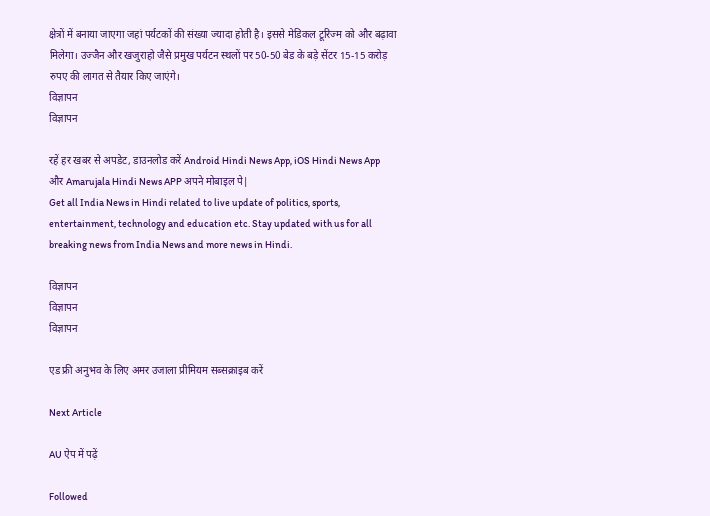क्षेत्रों में बनाया जाएगा जहां पर्यटकों की संख्या ज्यादा होती है। इससे मेडिकल टूरिज्म को और बढ़ावा मिलेगा। उज्जैन और खजुराहो जैसे प्रमुख पर्यटन स्थलों पर 50-50 बेड के बड़े सेंटर 15-15 करोड़ रुपए की लागत से तैयार किए जाएंगे।
विज्ञापन
विज्ञापन

रहें हर खबर से अपडेट, डाउनलोड करें Android Hindi News App, iOS Hindi News App और Amarujala Hindi News APP अपने मोबाइल पे|
Get all India News in Hindi related to live update of politics, sports, entertainment, technology and education etc. Stay updated with us for all breaking news from India News and more news in Hindi.

विज्ञापन
विज्ञापन
विज्ञापन

एड फ्री अनुभव के लिए अमर उजाला प्रीमियम सब्सक्राइब करें

Next Article

AU ऐप में पढ़ें

Followed